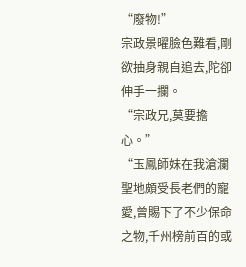“廢物!”
宗政景曜臉色難看,剛欲抽身親自追去,陀卻伸手一攔。
“宗政兄,莫要擔心。”
“玉鳳師妹在我滄瀾聖地頗受長老們的寵愛,曾賜下了不少保命之物,千州榜前百的或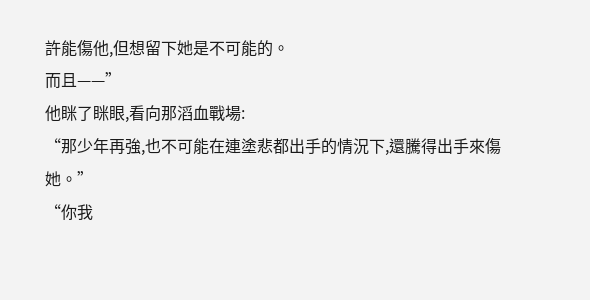許能傷他,但想留下她是不可能的。
而且——”
他眯了眯眼,看向那滔血戰場:
“那少年再強,也不可能在連塗悲都出手的情況下,還騰得出手來傷她。”
“你我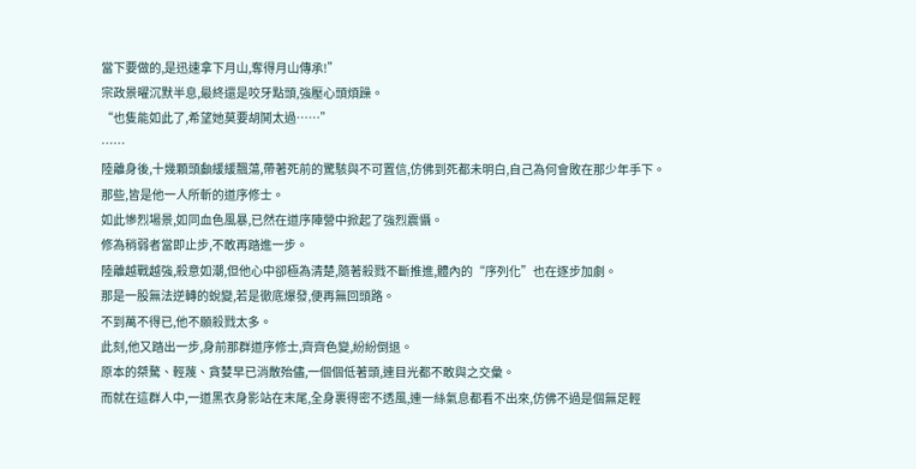當下要做的,是迅速拿下月山,奪得月山傳承!”
宗政景曜沉默半息,最終還是咬牙點頭,強壓心頭煩躁。
“也隻能如此了,希望她莫要胡鬨太過……”
……
陸離身後,十幾顆頭顱緩緩飄蕩,帶著死前的驚駭與不可置信,仿佛到死都未明白,自己為何會敗在那少年手下。
那些,皆是他一人所斬的道序修士。
如此慘烈場景,如同血色風暴,已然在道序陣營中掀起了強烈震懾。
修為稍弱者當即止步,不敢再踏進一步。
陸離越戰越強,殺意如潮,但他心中卻極為清楚,隨著殺戮不斷推進,體內的“序列化”也在逐步加劇。
那是一股無法逆轉的蛻變,若是徹底爆發,便再無回頭路。
不到萬不得已,他不願殺戮太多。
此刻,他又踏出一步,身前那群道序修士,齊齊色變,紛紛倒退。
原本的桀驁、輕蔑、貪婪早已消散殆儘,一個個低著頭,連目光都不敢與之交彙。
而就在這群人中,一道黑衣身影站在末尾,全身裹得密不透風,連一絲氣息都看不出來,仿佛不過是個無足輕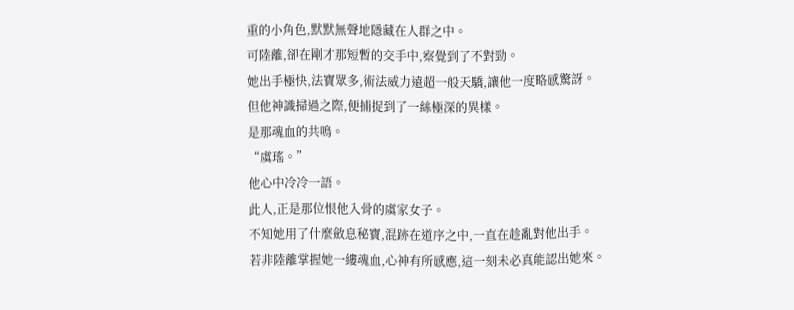重的小角色,默默無聲地隱藏在人群之中。
可陸離,卻在剛才那短暫的交手中,察覺到了不對勁。
她出手極快,法寶眾多,術法威力遠超一般天驕,讓他一度略感驚訝。
但他神識掃過之際,便捕捉到了一絲極深的異樣。
是那魂血的共鳴。
“虞瑤。”
他心中冷冷一語。
此人,正是那位恨他入骨的虞家女子。
不知她用了什麼斂息秘寶,混跡在道序之中,一直在趁亂對他出手。
若非陸離掌握她一縷魂血,心神有所感應,這一刻未必真能認出她來。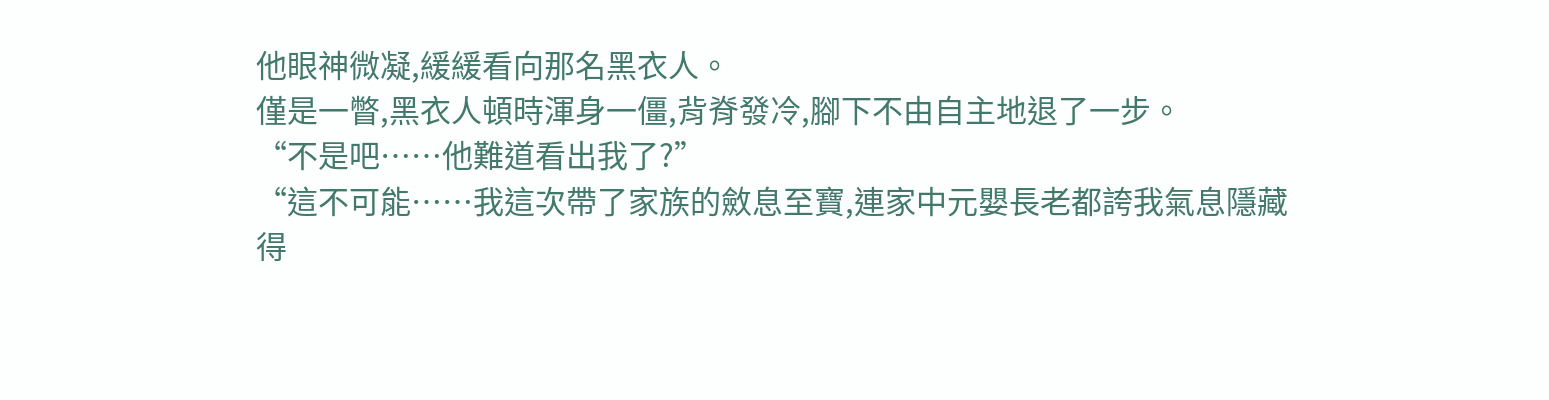他眼神微凝,緩緩看向那名黑衣人。
僅是一瞥,黑衣人頓時渾身一僵,背脊發冷,腳下不由自主地退了一步。
“不是吧……他難道看出我了?”
“這不可能……我這次帶了家族的斂息至寶,連家中元嬰長老都誇我氣息隱藏得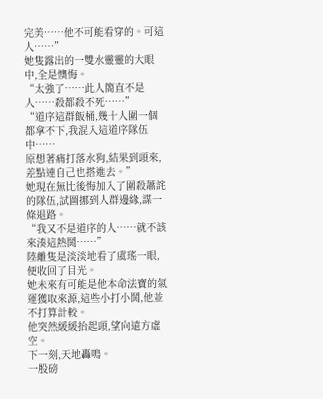完美……他不可能看穿的。可這人……”
她隻露出的一雙水靈靈的大眼中,全是懊悔。
“太強了……此人簡直不是人……殺都殺不死……”
“道序這群飯桶,幾十人圍一個都拿不下,我混入這道序隊伍中……
原想著痛打落水狗,結果到頭來,差點連自己也搭進去。”
她現在無比後悔加入了圍殺蕭詫的隊伍,試圖挪到人群邊緣,謀一條退路。
“我又不是道序的人……就不該來湊這熱鬨……”
陸離隻是淡淡地看了虞瑤一眼,便收回了目光。
她未來有可能是他本命法寶的氣運獲取來源,這些小打小鬨,他並不打算計較。
他突然緩緩抬起頭,望向遠方虛空。
下一刻,天地轟鳴。
一股磅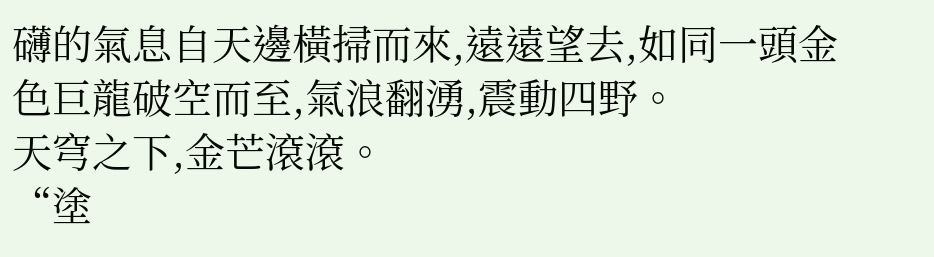礴的氣息自天邊橫掃而來,遠遠望去,如同一頭金色巨龍破空而至,氣浪翻湧,震動四野。
天穹之下,金芒滾滾。
“塗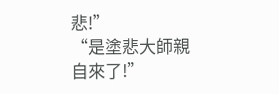悲!”
“是塗悲大師親自來了!”